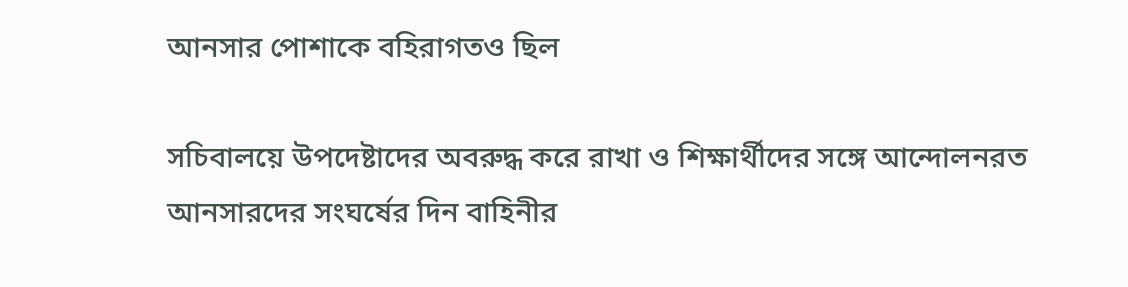আনসার পোশাকে বহিরাগতও ছিল

সচিবালয়ে উপদেষ্টাদের অবরুদ্ধ করে রাখা ও শিক্ষার্থীদের সঙ্গে আন্দোলনরত আনসারদের সংঘর্ষের দিন বাহিনীর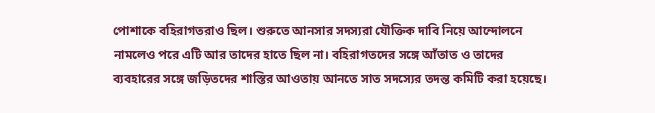পোশাকে বহিরাগতরাও ছিল। শুরুতে আনসার সদস্যরা যৌক্তিক দাবি নিয়ে আন্দোলনে নামলেও পরে এটি আর তাদের হাতে ছিল না। বহিরাগতদের সঙ্গে আঁতাত ও তাদের ব্যবহারের সঙ্গে জড়িতদের শাস্তির আওতায় আনতে সাত সদস্যের তদন্ত কমিটি করা হয়েছে।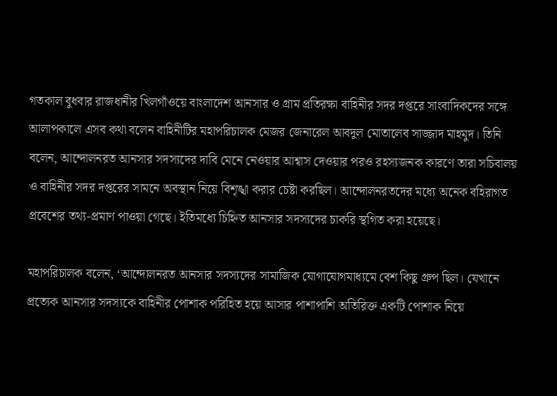গতকাল বুধবার রাজধানীর খিলগাঁওয়ে বাংলাদেশ আনসার ও গ্রাম প্রতিরক্ষা বাহিনীর সদর দপ্তরে সাংবাদিকদের সঙ্গে আলাপকালে এসব কথা বলেন বাহিনীটির মহাপরিচালক মেজর জেনারেল আবদুল মোতালেব সাজ্জাদ মাহমুদ। তিনি বলেন, আন্দোলনরত আনসার সদস্যদের দাবি মেনে নেওয়ার আশ্বাস দেওয়ার পরও রহস্যজনক কারণে তারা সচিবালয় ও বাহিনীর সদর দপ্তরের সামনে অবস্থান নিয়ে বিশৃঙ্খা করার চেষ্টা করছিল। আন্দোলনরতদের মধ্যে অনেক বহিরাগত প্রবেশের তথ্য-প্রমাণ পাওয়া গেছে। ইতিমধ্যে চিহ্নিত আনসার সদস্যদের চাকরি স্থগিত করা হয়েছে।

মহাপরিচালক বলেন, ‘আন্দোলনরত আনসার সদস্যদের সামাজিক যোগাযোগমাধ্যমে বেশ কিছু গ্রুপ ছিল। যেখানে প্রত্যেক আনসার সদস্যকে বাহিনীর পোশাক পরিহিত হয়ে আসার পাশাপাশি অতিরিক্ত একটি পোশাক নিয়ে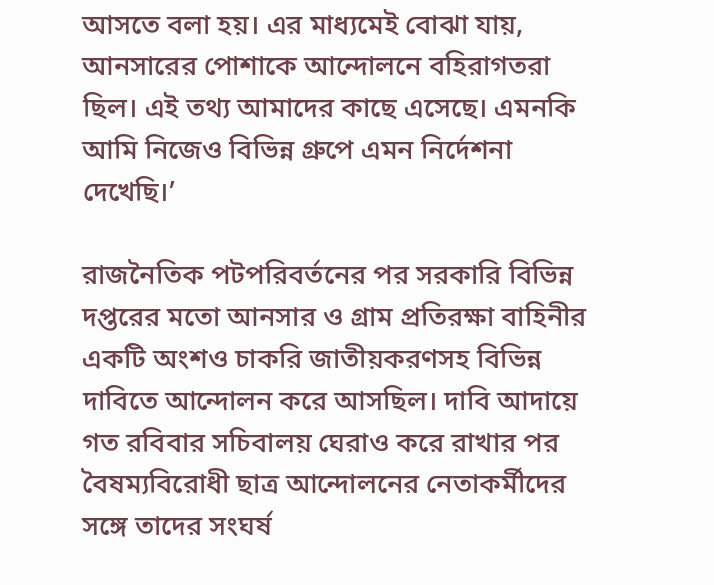আসতে বলা হয়। এর মাধ্যমেই বোঝা যায়, আনসারের পোশাকে আন্দোলনে বহিরাগতরা ছিল। এই তথ্য আমাদের কাছে এসেছে। এমনকি আমি নিজেও বিভিন্ন গ্রুপে এমন নির্দেশনা দেখেছি।’

রাজনৈতিক পটপরিবর্তনের পর সরকারি বিভিন্ন দপ্তরের মতো আনসার ও গ্রাম প্রতিরক্ষা বাহিনীর একটি অংশও চাকরি জাতীয়করণসহ বিভিন্ন দাবিতে আন্দোলন করে আসছিল। দাবি আদায়ে গত রবিবার সচিবালয় ঘেরাও করে রাখার পর বৈষম্যবিরোধী ছাত্র আন্দোলনের নেতাকর্মীদের সঙ্গে তাদের সংঘর্ষ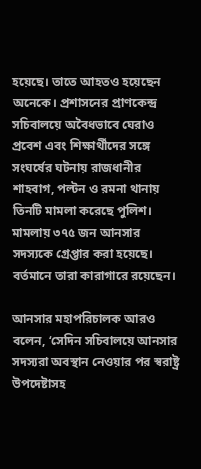হয়েছে। তাতে আহতও হয়েছেন অনেকে। প্রশাসনের প্রাণকেন্দ্র সচিবালয়ে অবৈধভাবে ঘেরাও প্রবেশ এবং শিক্ষার্থীদের সঙ্গে সংঘর্ষের ঘটনায় রাজধানীর শাহবাগ, পল্টন ও রমনা থানায় তিনটি মামলা করেছে পুলিশ। মামলায় ৩৭৫ জন আনসার সদস্যকে গ্রেপ্তার করা হয়েছে। বর্তমানে তারা কারাগারে রয়েছেন।

আনসার মহাপরিচালক আরও বলেন, ‘সেদিন সচিবালয়ে আনসার সদস্যরা অবস্থান নেওয়ার পর স্বরাষ্ট্র উপদেষ্টাসহ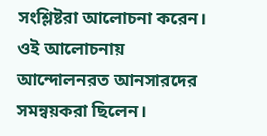সংশ্লিষ্টরা আলোচনা করেন। ওই আলোচনায় আন্দোলনরত আনসারদের সমন্বয়করা ছিলেন।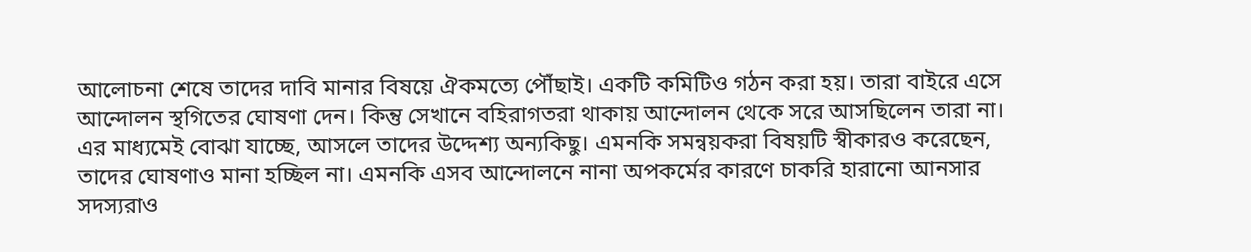আলোচনা শেষে তাদের দাবি মানার বিষয়ে ঐকমত্যে পৌঁছাই। একটি কমিটিও গঠন করা হয়। তারা বাইরে এসে আন্দোলন স্থগিতের ঘোষণা দেন। কিন্তু সেখানে বহিরাগতরা থাকায় আন্দোলন থেকে সরে আসছিলেন তারা না। এর মাধ্যমেই বোঝা যাচ্ছে, আসলে তাদের উদ্দেশ্য অন্যকিছু। এমনকি সমন্বয়করা বিষয়টি স্বীকারও করেছেন, তাদের ঘোষণাও মানা হচ্ছিল না। এমনকি এসব আন্দোলনে নানা অপকর্মের কারণে চাকরি হারানো আনসার সদস্যরাও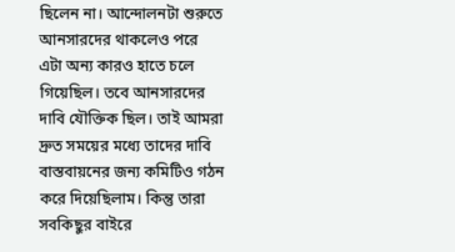ছিলেন না। আন্দোলনটা শুরুতে আনসারদের থাকলেও পরে এটা অন্য কারও হাতে চলে গিয়েছিল। তবে আনসারদের দাবি যৌক্তিক ছিল। তাই আমরা দ্রুত সময়ের মধ্যে তাদের দাবি বাস্তবায়নের জন্য কমিটিও গঠন করে দিয়েছিলাম। কিন্তু তারা সবকিছুর বাইরে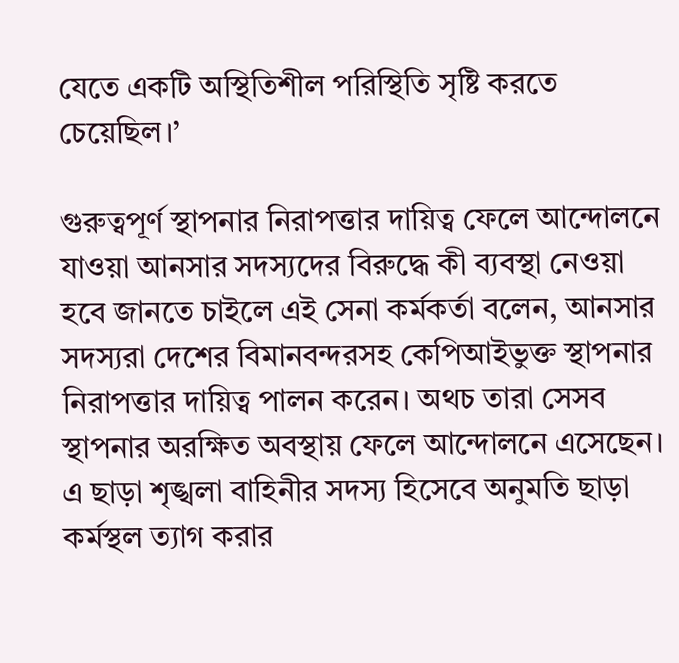যেতে একটি অস্থিতিশীল পরিস্থিতি সৃষ্টি করতে চেয়েছিল।’

গুরুত্বপূর্ণ স্থাপনার নিরাপত্তার দায়িত্ব ফেলে আন্দোলনে যাওয়া আনসার সদস্যদের বিরুদ্ধে কী ব্যবস্থা নেওয়া হবে জানতে চাইলে এই সেনা কর্মকর্তা বলেন, আনসার সদস্যরা দেশের বিমানবন্দরসহ কেপিআইভুক্ত স্থাপনার নিরাপত্তার দায়িত্ব পালন করেন। অথচ তারা সেসব স্থাপনার অরক্ষিত অবস্থায় ফেলে আন্দোলনে এসেছেন। এ ছাড়া শৃঙ্খলা বাহিনীর সদস্য হিসেবে অনুমতি ছাড়া কর্মস্থল ত্যাগ করার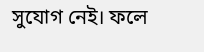সুযোগ নেই। ফলে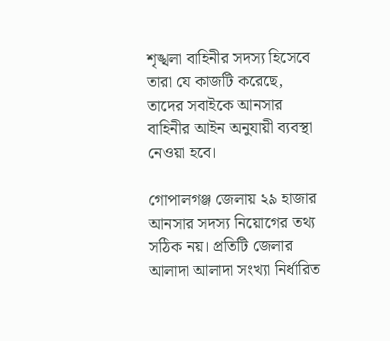শৃঙ্খলা বাহিনীর সদস্য হিসেবে তারা যে কাজটি করেছে, তাদের সবাইকে আনসার বাহিনীর আইন অনুযায়ী ব্যবস্থা নেওয়া হবে।

গোপালগঞ্জ জেলায় ২৯ হাজার আনসার সদস্য নিয়োগের তথ্য সঠিক নয়। প্রতিটি জেলার আলাদা আলাদা সংখ্যা নির্ধারিত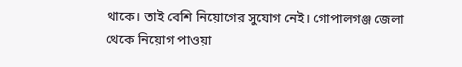থাকে। তাই বেশি নিয়োগের সুযোগ নেই। গোপালগঞ্জ জেলা থেকে নিয়োগ পাওয়া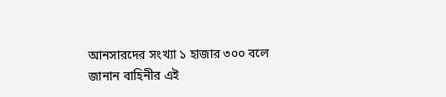আনসারদের সংখ্যা ১ হাজার ৩০০ বলে জানান বাহিনীর এই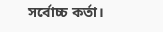সর্বোচ্চ কর্তা।